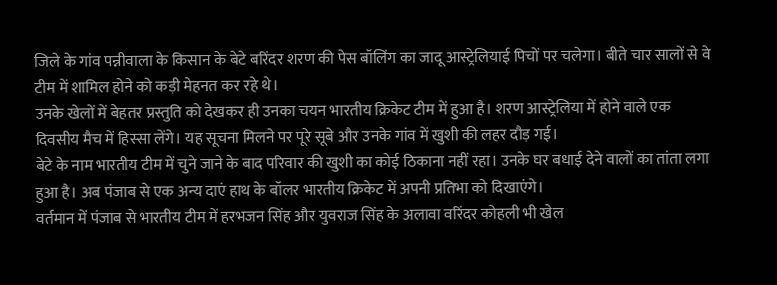जिले के गांव पन्नीवाला के किसान के बेटे बरिंदर शरण की पेस बॉलिंग का जादू आस्ट्रेलियाई पिचों पर चलेगा। बीते चार सालों से वे टीम में शामिल होने को कड़ी मेहनत कर रहे थे।
उनके खेलों में बेहतर प्रस्तुति को देखकर ही उनका चयन भारतीय क्रिकेट टीम में हुआ है। शरण आस्ट्रेलिया में होने वाले एक दिवसीय मैच में हिस्सा लेंगे। यह सूचना मिलने पर पूरे सूबे और उनके गांव में खुशी की लहर दौड़ गई।
बेटे के नाम भारतीय टीम में चुने जाने के बाद परिवार की खुशी का कोई ठिकाना नहीं रहा। उनके घर बधाई देने वालों का तांता लगा हुआ है। अब पंजाब से एक अन्य दाएं हाथ के बॉलर भारतीय क्रिकेट में अपनी प्रतिभा को दिखाएंगे।
वर्तमान में पंजाब से भारतीय टीम में हरभजन सिंह और युवराज सिंह के अलावा वरिंदर कोहली भी खेल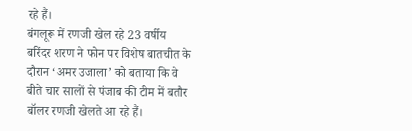रहे हैं।
बंगलूरू में रणजी खेल रहे 23 वर्षीय बरिंदर शरण ने फोन पर विशेष बातचीत के दौरान ‘अमर उजाला’ को बताया कि वे बीते चार सालों से पंजाब की टीम में बतौर बॉलर रणजी खेलते आ रहे हैं।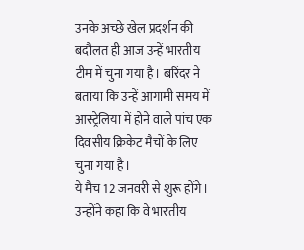उनके अच्छे खेल प्रदर्शन की बदौलत ही आज उन्हें भारतीय टीम में चुना गया है। बरिंदर ने बताया कि उन्हें आगामी समय में आस्ट्रेलिया में होने वाले पांच एक दिवसीय क्रिकेट मैचों के लिए चुना गया है।
ये मैच 12 जनवरी से शुरू होंगे। उन्होंने कहा कि वे भारतीय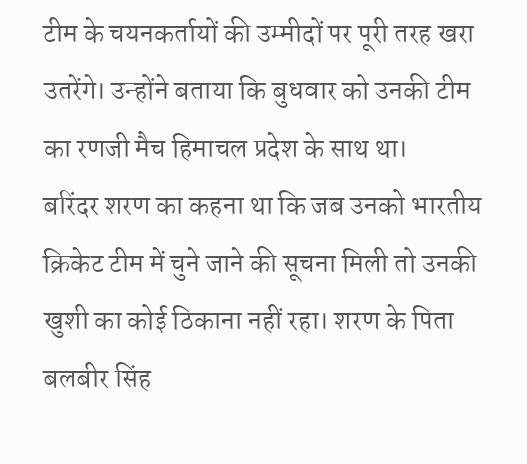टीम के चयनकर्तायों की उम्मीदों पर पूरी तरह खरा उतरेंगे। उन्होंने बताया कि बुधवार को उनकी टीम का रणजी मैच हिमाचल प्रदेश के साथ था।
बरिंदर शरण का कहना था कि जब उनको भारतीय क्रिकेट टीम में चुने जाने की सूचना मिली तो उनकी खुशी का कोई ठिकाना नहीं रहा। शरण के पिता बलबीर सिंह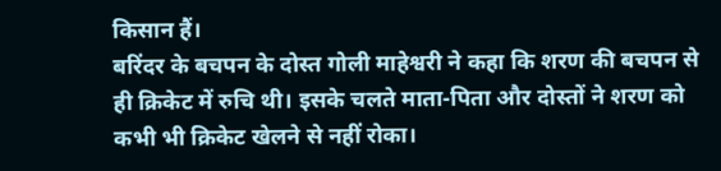किसान हैं।
बरिंदर के बचपन के दोस्त गोली माहेश्वरी ने कहा कि शरण की बचपन से ही क्रिकेट में रुचि थी। इसके चलते माता-पिता और दोस्तों ने शरण को कभी भी क्रिकेट खेलने से नहीं रोका।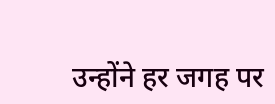उन्होंने हर जगह पर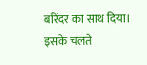बरिंदर का साथ दिया। इसके चलते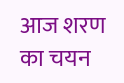आज शरण का चयन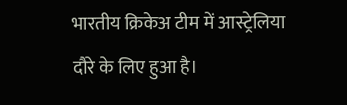भारतीय क्रिकेअ टीम में आस्ट्रेलिया दौरे के लिए हुआ है।